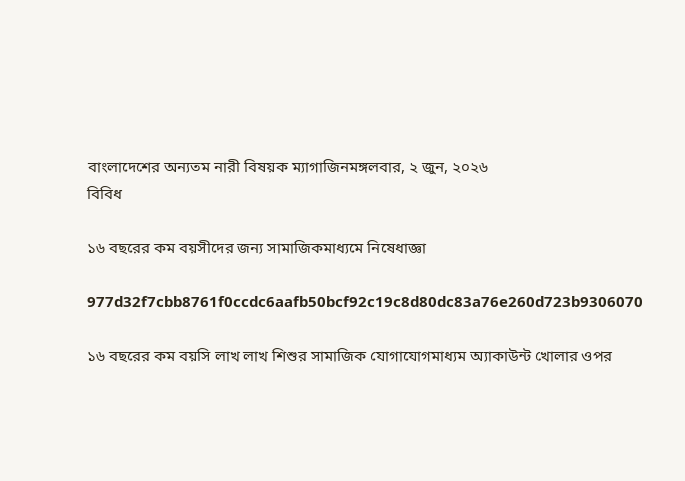বাংলাদেশের অন্যতম নারী বিষয়ক ম্যাগাজিনমঙ্গলবার, ২ জুন, ২০২৬
বিবিধ

১৬ বছরের কম বয়সীদের জন্য সামাজিকমাধ্যমে নিষেধাজ্ঞা

977d32f7cbb8761f0ccdc6aafb50bcf92c19c8d80dc83a76e260d723b9306070

১৬ বছরের কম বয়সি লাখ লাখ শিশুর সামাজিক যোগাযোগমাধ্যম অ্যাকাউন্ট খোলার ওপর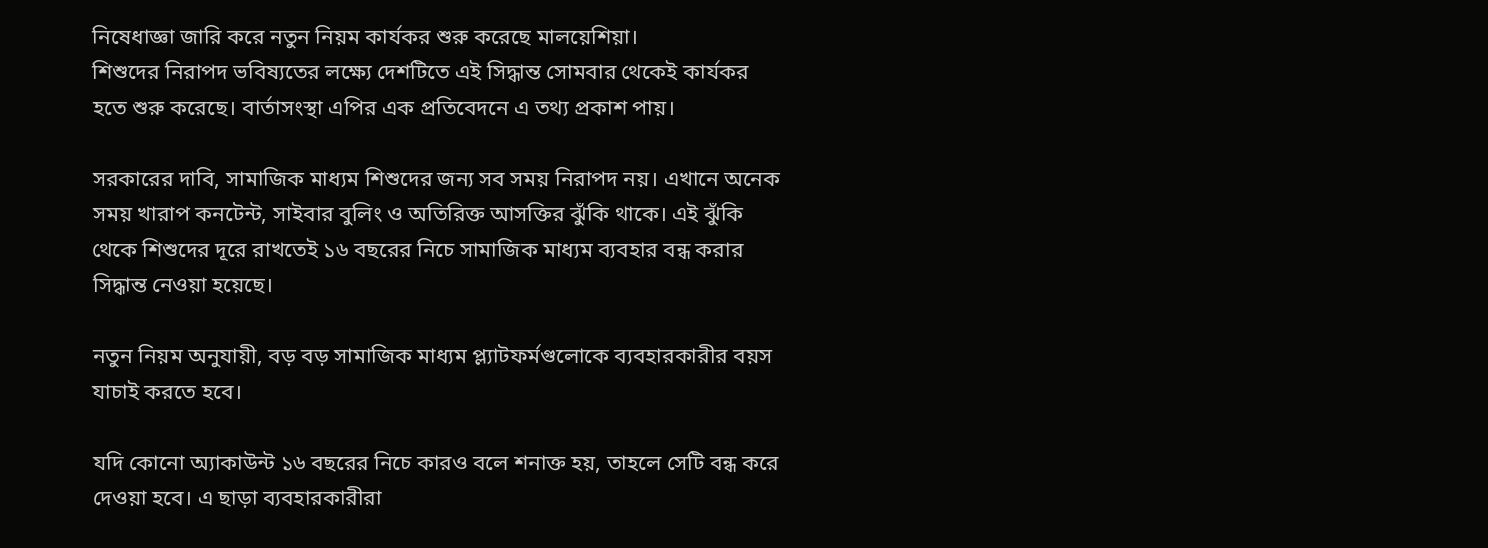নিষেধাজ্ঞা জারি করে নতুন নিয়ম কার্যকর শুরু করেছে মালয়েশিয়া।
শিশুদের নিরাপদ ভবিষ্যতের লক্ষ্যে দেশটিতে এই সিদ্ধান্ত সোমবার থেকেই কার্যকর হতে শুরু করেছে। বার্তাসংস্থা এপির এক প্রতিবেদনে এ তথ্য প্রকাশ পায়।

সরকারের দাবি, সামাজিক মাধ্যম শিশুদের জন্য সব সময় নিরাপদ নয়। এখানে অনেক সময় খারাপ কনটেন্ট, সাইবার বুলিং ও অতিরিক্ত আসক্তির ঝুঁকি থাকে। এই ঝুঁকি থেকে শিশুদের দূরে রাখতেই ১৬ বছরের নিচে সামাজিক মাধ্যম ব্যবহার বন্ধ করার সিদ্ধান্ত নেওয়া হয়েছে।

নতুন নিয়ম অনুযায়ী, বড় বড় সামাজিক মাধ্যম প্ল্যাটফর্মগুলোকে ব্যবহারকারীর বয়স যাচাই করতে হবে।

যদি কোনো অ্যাকাউন্ট ১৬ বছরের নিচে কারও বলে শনাক্ত হয়, তাহলে সেটি বন্ধ করে দেওয়া হবে। এ ছাড়া ব্যবহারকারীরা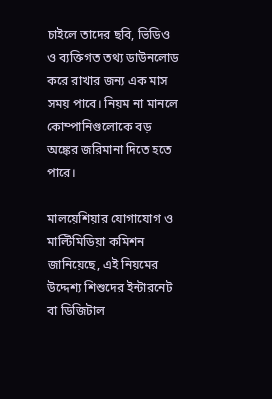চাইলে তাদের ছবি, ভিডিও ও ব্যক্তিগত তথ্য ডাউনলোড করে রাখার জন্য এক মাস সময় পাবে। নিয়ম না মানলে কোম্পানিগুলোকে বড় অঙ্কের জরিমানা দিতে হতে পারে।

মালয়েশিয়ার যোগাযোগ ও মাল্টিমিডিয়া কমিশন জানিয়েছে, এই নিয়মের উদ্দেশ্য শিশুদের ইন্টারনেট বা ডিজিটাল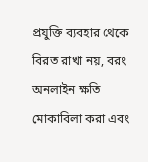প্রযুক্তি ব্যবহার থেকে বিরত রাখা নয়, বরং অনলাইন ক্ষতি মোকাবিলা করা এবং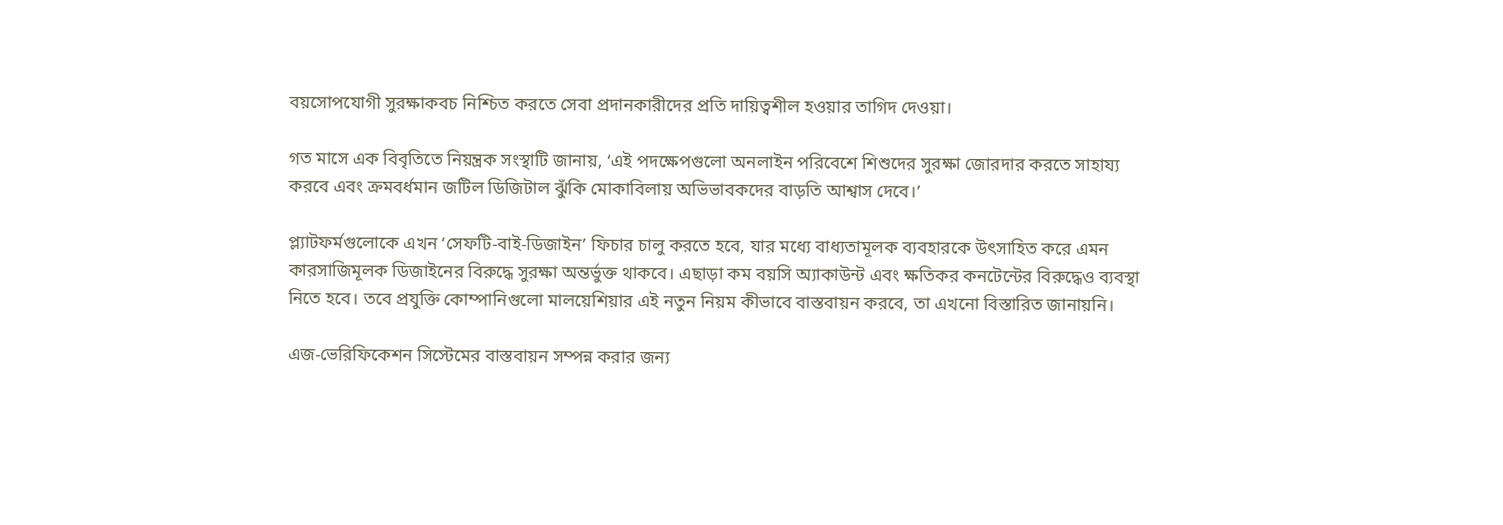বয়সোপযোগী সুরক্ষাকবচ নিশ্চিত করতে সেবা প্রদানকারীদের প্রতি দায়িত্বশীল হওয়ার তাগিদ দেওয়া।

গত মাসে এক বিবৃতিতে নিয়ন্ত্রক সংস্থাটি জানায়, ‘এই পদক্ষেপগুলো অনলাইন পরিবেশে শিশুদের সুরক্ষা জোরদার করতে সাহায্য করবে এবং ক্রমবর্ধমান জটিল ডিজিটাল ঝুঁকি মোকাবিলায় অভিভাবকদের বাড়তি আশ্বাস দেবে।’

প্ল্যাটফর্মগুলোকে এখন ‘সেফটি-বাই-ডিজাইন’ ফিচার চালু করতে হবে, যার মধ্যে বাধ্যতামূলক ব্যবহারকে উৎসাহিত করে এমন কারসাজিমূলক ডিজাইনের বিরুদ্ধে সুরক্ষা অন্তর্ভুক্ত থাকবে। এছাড়া কম বয়সি অ্যাকাউন্ট এবং ক্ষতিকর কনটেন্টের বিরুদ্ধেও ব্যবস্থা নিতে হবে। তবে প্রযুক্তি কোম্পানিগুলো মালয়েশিয়ার এই নতুন নিয়ম কীভাবে বাস্তবায়ন করবে, তা এখনো বিস্তারিত জানায়নি।

এজ-ভেরিফিকেশন সিস্টেমের বাস্তবায়ন সম্পন্ন করার জন্য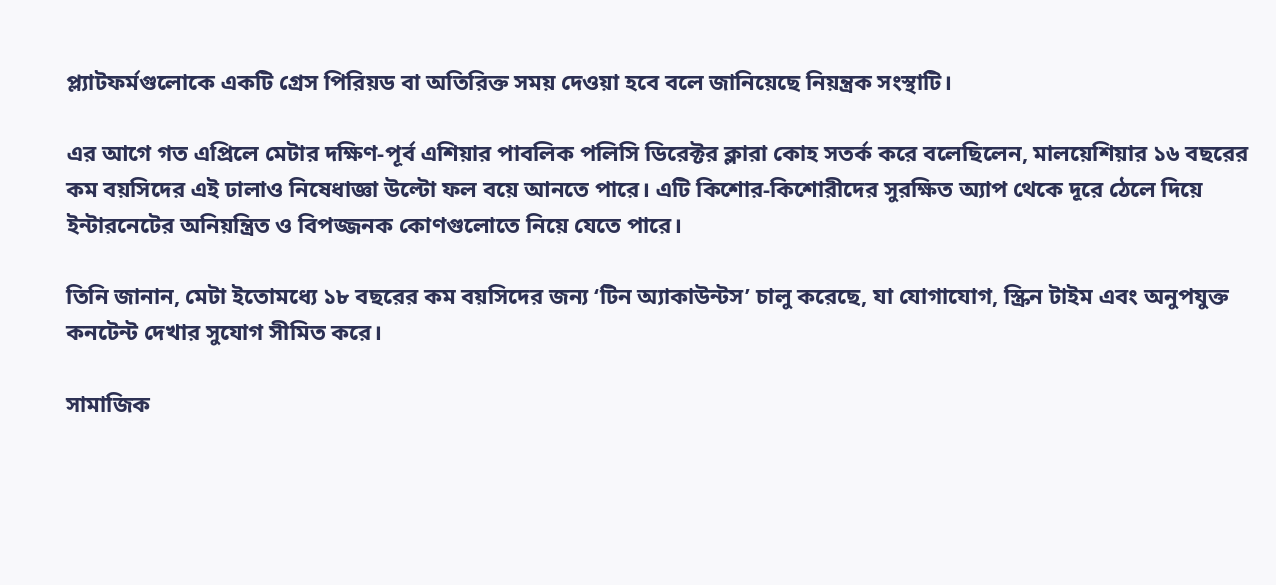প্ল্যাটফর্মগুলোকে একটি গ্রেস পিরিয়ড বা অতিরিক্ত সময় দেওয়া হবে বলে জানিয়েছে নিয়ন্ত্রক সংস্থাটি।

এর আগে গত এপ্রিলে মেটার দক্ষিণ-পূর্ব এশিয়ার পাবলিক পলিসি ডিরেক্টর ক্লারা কোহ সতর্ক করে বলেছিলেন, মালয়েশিয়ার ১৬ বছরের কম বয়সিদের এই ঢালাও নিষেধাজ্ঞা উল্টো ফল বয়ে আনতে পারে। এটি কিশোর-কিশোরীদের সুরক্ষিত অ্যাপ থেকে দূরে ঠেলে দিয়ে ইন্টারনেটের অনিয়ন্ত্রিত ও বিপজ্জনক কোণগুলোতে নিয়ে যেতে পারে।

তিনি জানান, মেটা ইতোমধ্যে ১৮ বছরের কম বয়সিদের জন্য ‘টিন অ্যাকাউন্টস’ চালু করেছে, যা যোগাযোগ, স্ক্রিন টাইম এবং অনুপযুক্ত কনটেন্ট দেখার সুযোগ সীমিত করে।

সামাজিক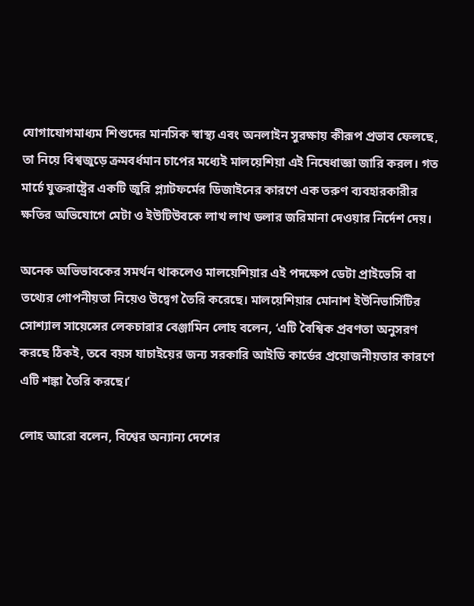যোগাযোগমাধ্যম শিশুদের মানসিক স্বাস্থ্য এবং অনলাইন সুরক্ষায় কীরূপ প্রভাব ফেলছে, তা নিয়ে বিশ্বজুড়ে ক্রমবর্ধমান চাপের মধ্যেই মালয়েশিয়া এই নিষেধাজ্ঞা জারি করল। গত মার্চে যুক্তরাষ্ট্রের একটি জুরি প্ল্যাটফর্মের ডিজাইনের কারণে এক তরুণ ব্যবহারকারীর ক্ষতির অভিযোগে মেটা ও ইউটিউবকে লাখ লাখ ডলার জরিমানা দেওয়ার নির্দেশ দেয়।

অনেক অভিভাবকের সমর্থন থাকলেও মালয়েশিয়ার এই পদক্ষেপ ডেটা প্রাইভেসি বা তথ্যের গোপনীয়তা নিয়েও উদ্বেগ তৈরি করেছে। মালয়েশিয়ার মোনাশ ইউনিভার্সিটির সোশ্যাল সায়েন্সের লেকচারার বেঞ্জামিন লোহ বলেন, ‘এটি বৈশ্বিক প্রবণতা অনুসরণ করছে ঠিকই, তবে বয়স যাচাইয়ের জন্য সরকারি আইডি কার্ডের প্রয়োজনীয়তার কারণে এটি শঙ্কা তৈরি করছে।’

লোহ আরো বলেন, বিশ্বের অন্যান্য দেশের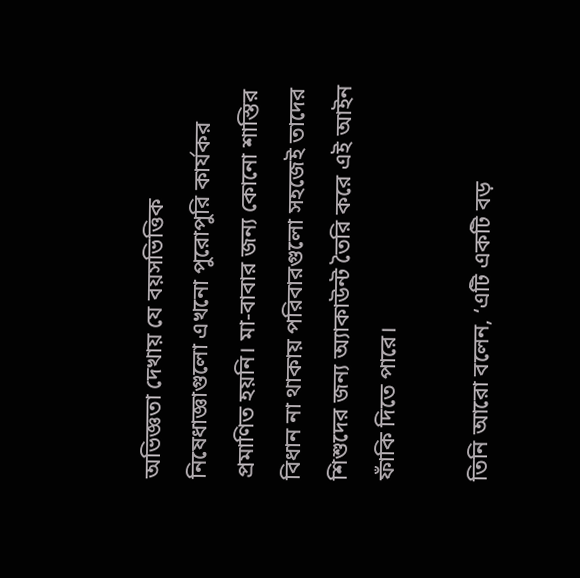অভিজ্ঞতা দেখায় যে বয়সভিত্তিক নিষেধাজ্ঞাগুলো এখনো পুরোপুরি কার্যকর প্রমাণিত হয়নি। মা-বাবার জন্য কোনো শাস্তির বিধান না থাকায় পরিবারগুলো সহজেই তাদের শিশুদের জন্য অ্যাকাউন্ট তৈরি করে এই আইন ফাঁকি দিতে পারে।

তিনি আরো বলেন, ‘এটি একটি বড়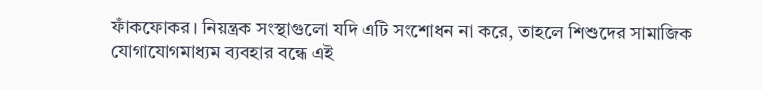ফাঁকফোকর। নিয়ন্ত্রক সংস্থাগুলো যদি এটি সংশোধন না করে, তাহলে শিশুদের সামাজিক যোগাযোগমাধ্যম ব্যবহার বন্ধে এই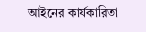আইনের কার্যকারিতা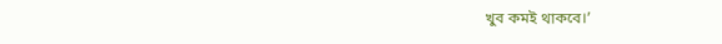খুব কমই থাকবে।’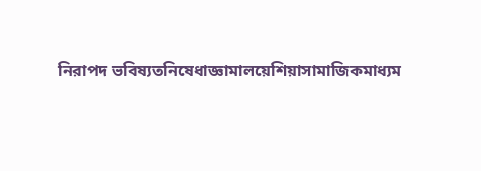নিরাপদ ভবিষ্যতনিষেধাজ্ঞামালয়েশিয়াসামাজিকমাধ্যম